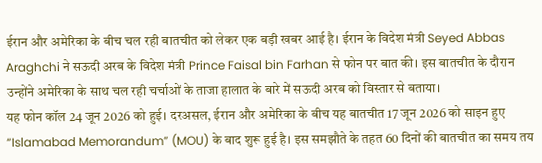ईरान और अमेरिका के बीच चल रही बातचीत को लेकर एक बड़ी खबर आई है। ईरान के विदेश मंत्री Seyed Abbas Araghchi ने सऊदी अरब के विदेश मंत्री Prince Faisal bin Farhan से फोन पर बात की। इस बातचीत के दौरान उन्होंने अमेरिका के साथ चल रही चर्चाओं के ताजा हालात के बारे में सऊदी अरब को विस्तार से बताया।
यह फोन कॉल 24 जून 2026 को हुई। दरअसल, ईरान और अमेरिका के बीच यह बातचीत 17 जून 2026 को साइन हुए “Islamabad Memorandum” (MOU) के बाद शुरू हुई है। इस समझौते के तहत 60 दिनों की बातचीत का समय तय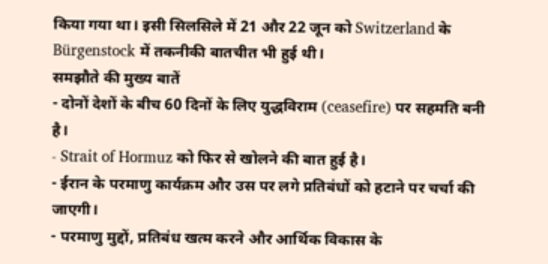किया गया था। इसी सिलसिले में 21 और 22 जून को Switzerland के Bürgenstock में तकनीकी बातचीत भी हुई थी।
समझौते की मुख्य बातें
- दोनों देशों के बीच 60 दिनों के लिए युद्धविराम (ceasefire) पर सहमति बनी है।
- Strait of Hormuz को फिर से खोलने की बात हुई है।
- ईरान के परमाणु कार्यक्रम और उस पर लगे प्रतिबंधों को हटाने पर चर्चा की जाएगी।
- परमाणु मुद्दों, प्रतिबंध खत्म करने और आर्थिक विकास के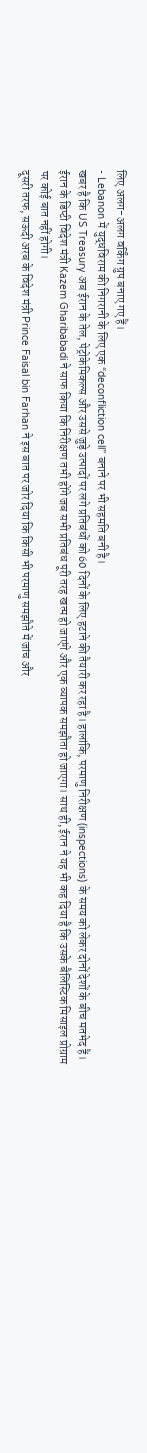लिए अलग-अलग वर्किंग ग्रुप बनाए गए हैं।
- Lebanon में युद्धविराम की निगरानी के लिए एक “deconfliction cell” बनाने पर भी सहमति बनी है।
खबर है कि US Treasury अब ईरान के तेल, पेट्रोकेमिकल्स और उससे जुड़े उत्पादों पर लगे प्रतिबंधों को 60 दिनों के लिए हटाने की तैयारी कर रहा है। हालांकि, परमाणु निरीक्षण (inspections) के समय को लेकर दोनों देशों के बीच मतभेद हैं। ईरान के डिप्टी विदेश मंत्री Kazem Gharibabadi ने साफ किया कि निरीक्षण तभी होंगे जब सभी प्रतिबंध पूरी तरह खत्म हो जाएंगे और एक व्यापक समझौता हो जाएगा। साथ ही, ईरान ने यह भी कह दिया है कि उसके बैलिस्टिक मिसाइल प्रोग्राम पर कोई बात नहीं होगी।
दूसरी तरफ, सऊदी अरब के विदेश मंत्री Prince Faisal bin Farhan ने इस बात पर जोर दिया कि किसी भी परमाणु समझौते में जांच और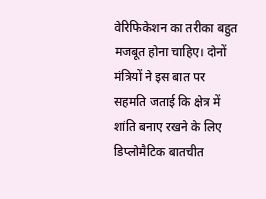वेरिफिकेशन का तरीका बहुत मजबूत होना चाहिए। दोनों मंत्रियों ने इस बात पर सहमति जताई कि क्षेत्र में शांति बनाए रखने के लिए डिप्लोमैटिक बातचीत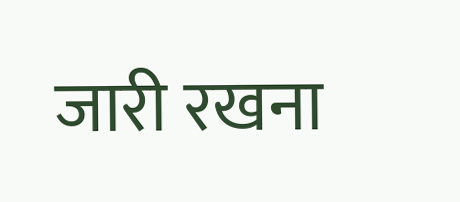जारी रखना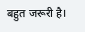बहुत जरूरी है।